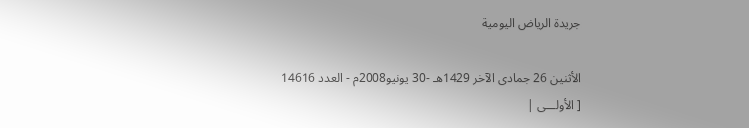جريدة الرياض اليومية

الأثنين 26 جمادى الآخر 1429هـ -30 يونيو2008م - العدد 14616
[ الأولـــى |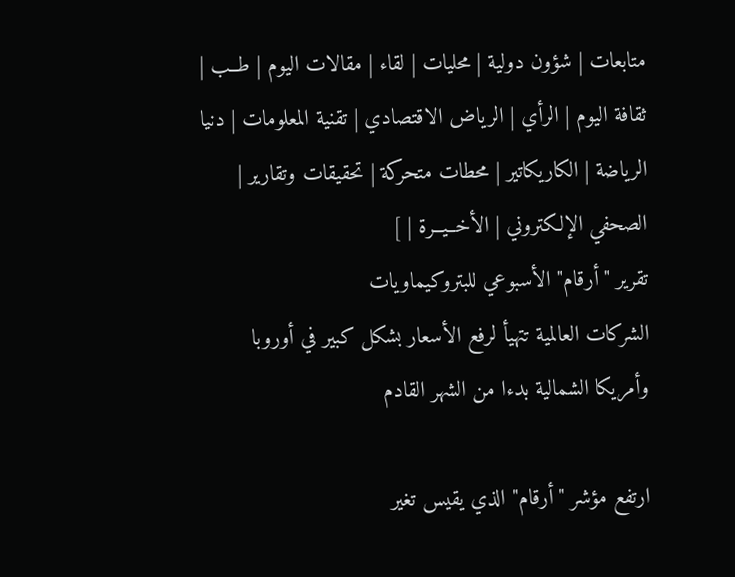متابعات | شؤون دولية | محليات | لقاء | مقالات اليوم | طــب | ثقافة اليوم | الرأي | الرياض الاقتصادي | تقنية المعلومات | دنيا الرياضة | الكاريكاتير | محطات متحركة | تحقيقات وتقارير | الصحفي الإلكتروني | الأخــيــرة | ]
تقرير "أرقام" الأسبوعي للبتروكيماويات
الشركات العالمية تتهيأ لرفع الأسعار بشكل كبير في أوروبا وأمريكا الشمالية بدءا من الشهر القادم

ارتفع مؤشر "أرقام" الذي يقيس تغير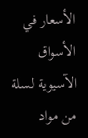الأسعار في الأسواق الآسيوية لسلة من مواد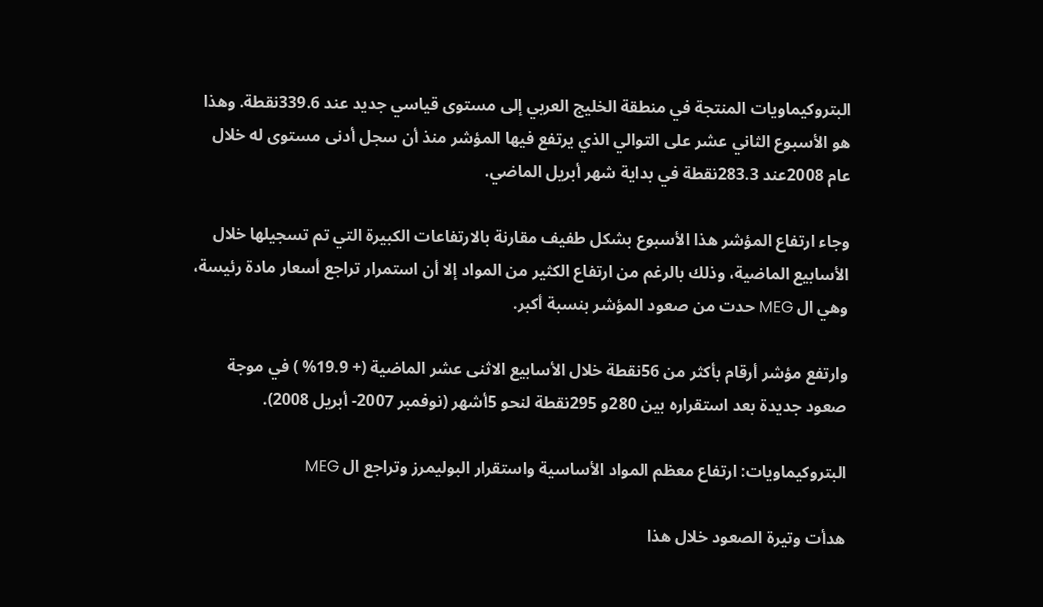البتروكيماويات المنتجة في منطقة الخليج العربي إلى مستوى قياسي جديد عند 339.6نقطة. وهذا هو الأسبوع الثاني عشر على التوالي الذي يرتفع فيها المؤشر منذ أن سجل أدنى مستوى له خلال عام 2008عند 283.3نقطة في بداية شهر أبريل الماضي.

وجاء ارتفاع المؤشر هذا الأسبوع بشكل طفيف مقارنة بالارتفاعات الكبيرة التي تم تسجيلها خلال الأسابيع الماضية، وذلك بالرغم من ارتفاع الكثير من المواد إلا أن استمرار تراجع أسعار مادة رئيسة، وهي ال MEG حدت من صعود المؤشر بنسبة أكبر.

وارتفع مؤشر أرقام بأكثر من 56نقطة خلال الأسابيع الاثنى عشر الماضية (+ 19.9% ) في موجة صعود جديدة بعد استقراره بين 280و 295نقطة لنحو 5أشهر (نوفمبر 2007- أبريل 2008).

البتروكيماويات: ارتفاع معظم المواد الأساسية واستقرار البوليمرز وتراجع ال MEG

هدأت وتيرة الصعود خلال هذا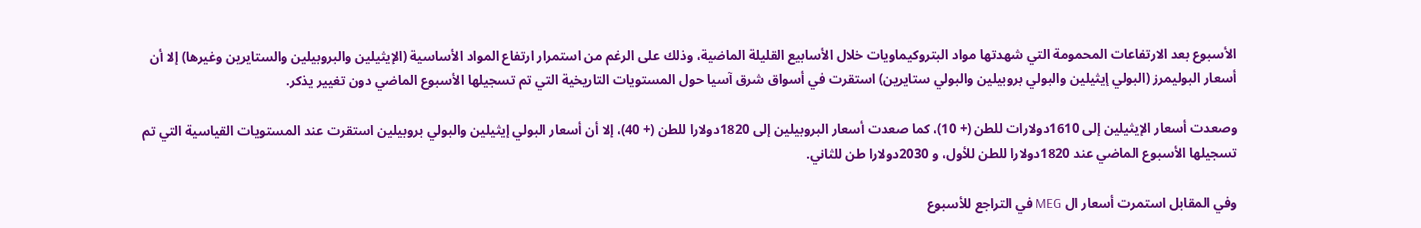الأسبوع بعد الارتفاعات المحمومة التي شهدتها مواد البتروكيماويات خلال الأسابيع القليلة الماضية، وذلك على الرغم من استمرار ارتفاع المواد الأساسية (الإيثيلين والبروبيلين والستايرين وغيرها) إلا أن أسعار البوليمرز (البولي إيثيلين والبولي بروبيلين والبولي ستايرين) استقرت في أسواق شرق آسيا حول المستويات التاريخية التي تم تسجيلها الأسبوع الماضي دون تغيير يذكر.

وصعدت أسعار الإيثيلين إلى 1610دولارات للطن (+ 10)، كما صعدت أسعار البروبيلين إلى 1820دولارا للطن (+ 40)، إلا أن أسعار البولي إيثيلين والبولي بروبيلين استقرت عند المستويات القياسية التي تم تسجيلها الأسبوع الماضي عند 1820دولارا للطن للأول، و 2030دولارا طن للثاني.

وفي المقابل استمرت أسعار ال MEG في التراجع للأسبوع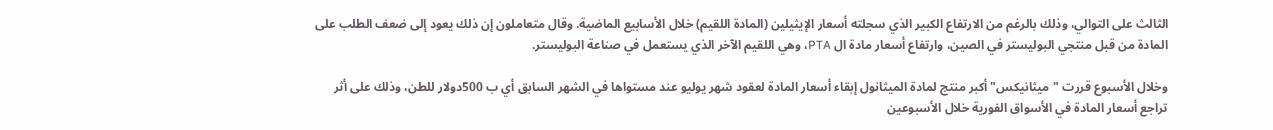الثالث على التوالي، وذلك بالرغم من الارتفاع الكبير الذي سجلته أسعار الإيثيلين (المادة اللقيم) خلال الأسابيع الماضية. وقال متعاملون إن ذلك يعود إلى ضعف الطلب على المادة من قبل منتجي البوليستر في الصين، وارتفاع أسعار مادة ال PTA، وهي اللقيم الآخر الذي يستعمل في صناعة البوليستر.

وخلال الأسبوع قررت "ميثانيكس" أكبر منتج لمادة الميثانول إبقاء أسعار المادة لعقود شهر يوليو عند مستواها في الشهر السابق أي ب 500دولار للطن، وذلك على أثر تراجع أسعار المادة في الأسواق الفورية خلال الأسبوعين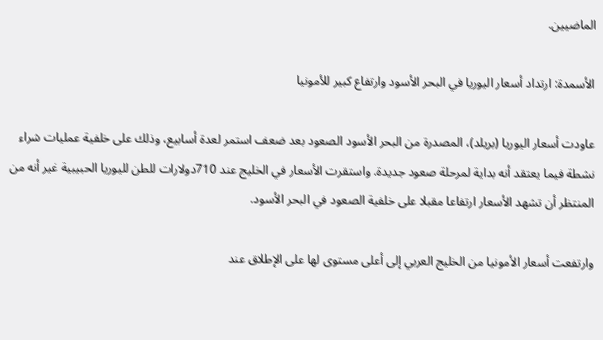الماضيين.

الأسمدة: ارتداد أسعار اليوريا في البحر الأسود وارتفاع كبير للأمونيا

عاودت أسعار اليوريا (بريلد)، المصدرة من البحر الأسود الصعود بعد ضعف استمر لعدة أسابيع، وذلك على خلفية عمليات شراء نشطة فيما يعتقد أنه بداية لمرحلة صعود جديدة. واستقرت الأسعار في الخليج عند 710دولارات للطن لليوريا الحبيبية غير أنه من المنتظر أن تشهد الأسعار ارتفاعا مقبلا على خلفية الصعود في البحر الأسود.

وارتفعت أسعار الأمونيا من الخليج العربي إلى أعلى مستوى لها على الإطلاق عند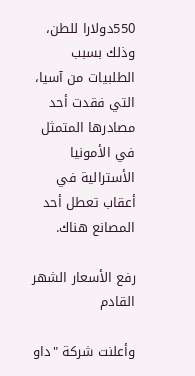550دولارا للطن، وذلك بسبب الطلبيات من آسيا، التي فقدت أحد مصادرها المتمثل في الأمونيا الأسترالية في أعقاب تعطل أحد المصانع هناك.

رفع الأسعار الشهر القادم

وأعلنت شركة "داو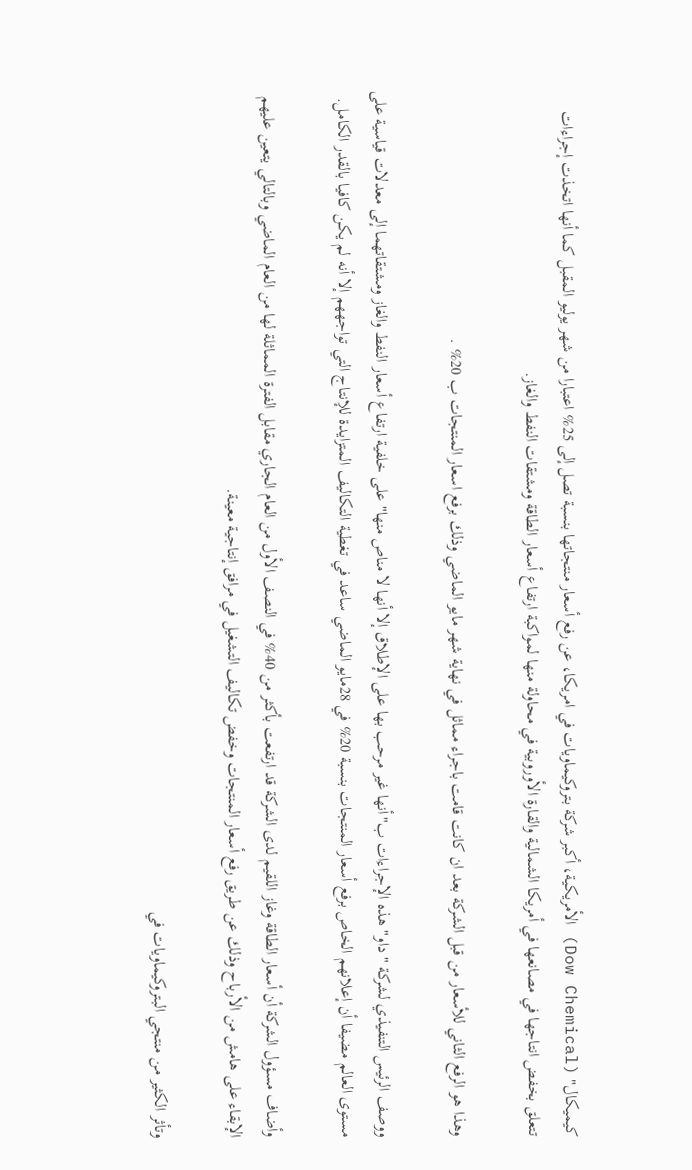كيميكال" (Dow Chemical) الأمريكية، أكبر شركة بتروكيماويات في امريكا، عن رفع أسعار منتجاتها بنسبة تصل إلى 25% اعتبارا من شهر يوليو المقبل كما أنها اتخذت إجراءات تتعلق بخفض انتاجها في مصانعها في أمريكا الشمالية والقارة الأوروبية في محاولة منها لمواكبة ارتفاع أسعار الطاقة ومشتقات النفط والغاز.

وهذا هو الرفع الثاني للأسعار من قبل الشركة بعد ان كانت قامت باجراء مماثل في نهاية شهر مايو الماضي وذلك برفع اسعار المنتجات ب 20% .

ووصف الرئيس التنفيذي لشركة "داو" هذه الإجراءات ب"أنها غير مرحب بها على الإطلاق إلا أنها لا مناص منها" على خلفية ارتفاع أسعار النفط والغاز ومشتقاتهما إلى معدلات قياسية على مستوى العالم مضيفا أن إعلانهم الخاص برفع أسعار المنتجات بنسبة 20% في 28مايو الماضي ساعد في تغطية التكاليف المتزايدة للإنتاج التي تواجههم إلا أنه لم يكن كافيا بالقدر الكامل.

وأضاف مسؤول الشركة أن أسعار الطاقة وغاز اللقيم لدى الشركة قد ارتفعت بأكثر من 40% في النصف الأول من العام الجاري مقابل الفترة المماثلة لها من العام الماضي وبالتالي يتعين عليهم الإبقاء على هامش من الأرباح وذلك عن طريق رفع أسعار المنتجات وخفض تكاليف التشغيل في مرافق إنتاجية معينة.

وتأثر الكثير من منتجي البتروكيماويات في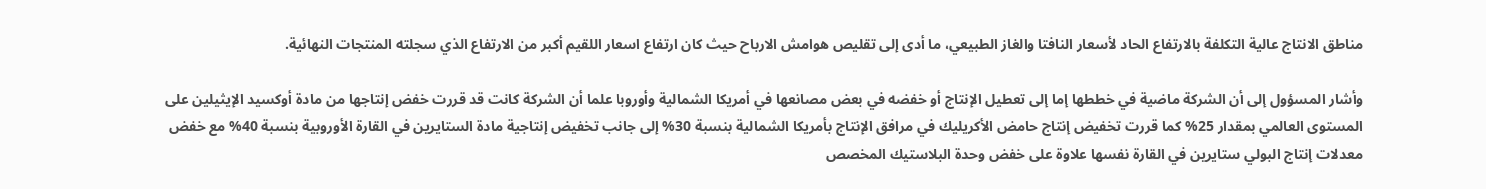مناطق الانتاج عالية التكلفة بالارتفاع الحاد لأسعار النافتا والغاز الطبيعي، ما أدى إلى تقليص هوامش الارباح حيث كان ارتفاع اسعار اللقيم أكبر من الارتفاع الذي سجلته المنتجات النهائية.

وأشار المسؤول إلى أن الشركة ماضية في خططها إما إلى تعطيل الإنتاج أو خفضه في بعض مصانعها في أمريكا الشمالية وأوروبا علما أن الشركة كانت قد قررت خفض إنتاجها من مادة أوكسيد الإيثيلين على المستوى العالمي بمقدار 25% كما قررت تخفيض إنتاج حامض الأكريليك في مرافق الإنتاج بأمريكا الشمالية بنسبة 30% إلى جانب تخفيض إنتاجية مادة الستايرين في القارة الأوروبية بنسبة 40% مع خفض معدلات إنتاج البولي ستايرين في القارة نفسها علاوة على خفض وحدة البلاستيك المخصص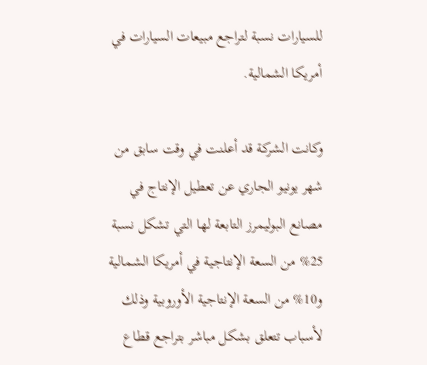للسيارات نسبة لتراجع مبيعات السيارات في أمريكا الشمالية.

وكانت الشركة قد أعلنت في وقت سابق من شهر يونيو الجاري عن تعطيل الإنتاج في مصانع البوليمرز التابعة لها التي تشكل نسبة 25% من السعة الإنتاجية في أمريكا الشمالية و10% من السعة الإنتاجية الأوروبية وذلك لأسباب تتعلق بشكل مباشر بتراجع قطاع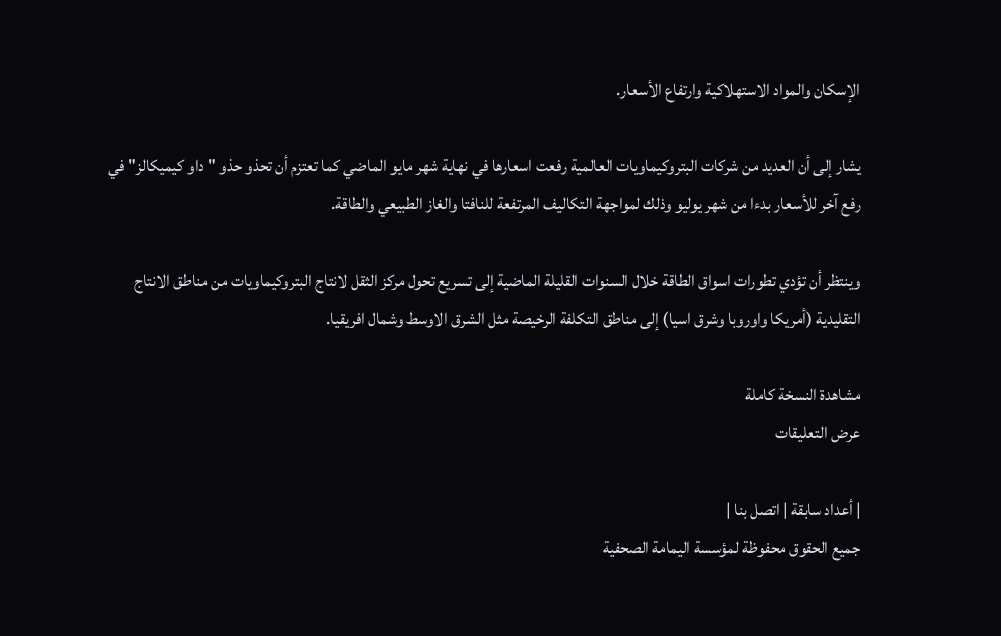الإسكان والمواد الاستهلاكية وارتفاع الأسعار.

يشار إلى أن العديد من شركات البتروكيماويات العالمية رفعت اسعارها في نهاية شهر مايو الماضي كما تعتزم أن تحذو حذو "داو كيميكالز" في رفع آخر للأسعار بدءا من شهر يوليو وذلك لمواجهة التكاليف المرتفعة للنافتا والغاز الطبيعي والطاقة.

وينتظر أن تؤدي تطورات اسواق الطاقة خلال السنوات القليلة الماضية إلى تسريع تحول مركز الثقل لانتاج البتروكيماويات من مناطق الانتاج التقليدية (أمريكا واوروبا وشرق اسيا) إلى مناطق التكلفة الرخيصة مثل الشرق الاوسط وشمال افريقيا.

مشاهدة النسخة كاملة
عرض التعليقات

| أعداد سابقة | اتصل بنا |
جميع الحقوق محفوظة لمؤسسة اليمامة الصحفية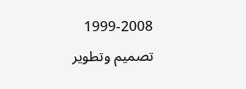1999-2008
تصميم وتطوير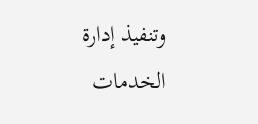وتنفيذ إدارة الخدمات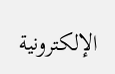الإلكترونية